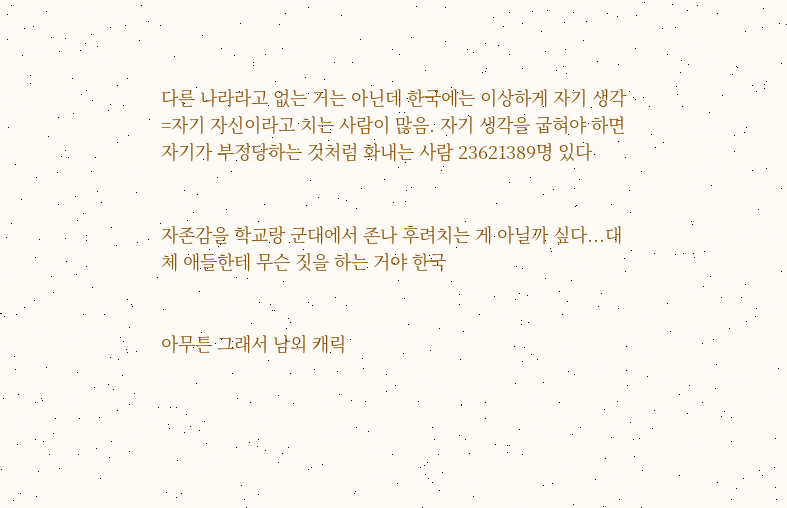다른 나라라고 없는 거는 아닌데 한국에는 이상하게 자기 생각=자기 자신이라고 치는 사람이 많음. 자기 생각을 굽혀야 하면 자기가 부정당하는 것처럼 화내는 사람 23621389명 있다


자존감을 학교랑 군대에서 존나 후려치는 게 아닐까 싶다...대체 애들한테 무슨 짓을 하는 거야 한국


아무튼 그래서 남의 캐릭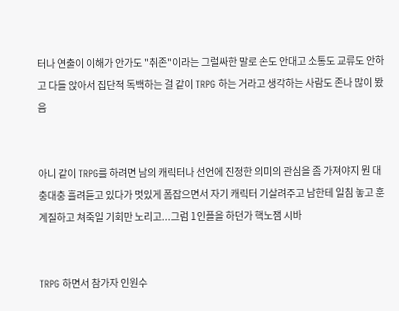터나 연출이 이해가 안가도 "취존"이라는 그럴싸한 말로 손도 안대고 소통도 교류도 안하고 다들 앉아서 집단적 독백하는 걸 같이 TRPG 하는 거라고 생각하는 사람도 존나 많이 봤음


아니 같이 TRPG를 하려면 남의 캐릭터나 선언에 진정한 의미의 관심을 좀 가져야지 뭔 대충대충 흘려듣고 있다가 멋있게 폼잡으면서 자기 캐릭터 기살려주고 남한테 일침 놓고 훈계질하고 쳐죽일 기회만 노리고...그럼 1인플을 하던가 핵노잼 시바


TRPG 하면서 참가자 인원수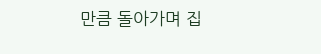만큼 돌아가며 집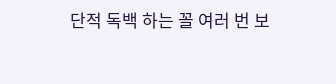단적 독백 하는 꼴 여러 번 보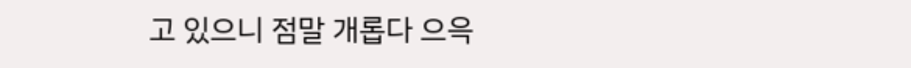고 있으니 점말 개롭다 으윽